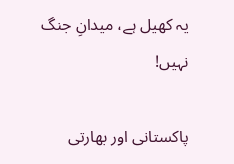یہ کھیل ہے، میدانِ جنگ نہیں!

پاکستانی اور بھارتی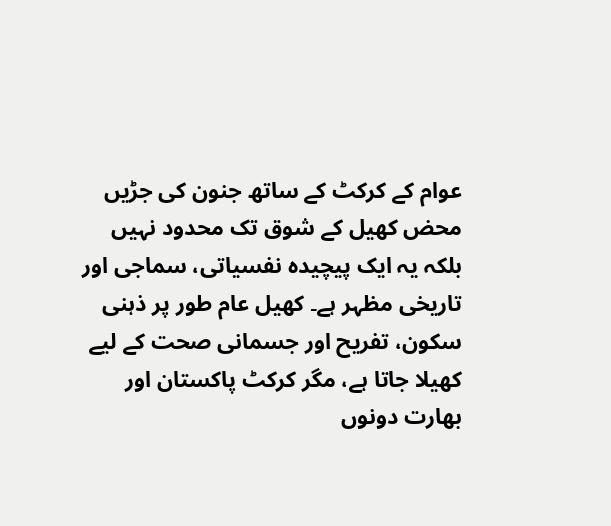عوام کے کرکٹ کے ساتھ جنون کی جڑیں محض کھیل کے شوق تک محدود نہیں بلکہ یہ ایک پیچیدہ نفسیاتی، سماجی اور تاریخی مظہر ہے۔ کھیل عام طور پر ذہنی سکون، تفریح اور جسمانی صحت کے لیے کھیلا جاتا ہے، مگر کرکٹ پاکستان اور بھارت دونوں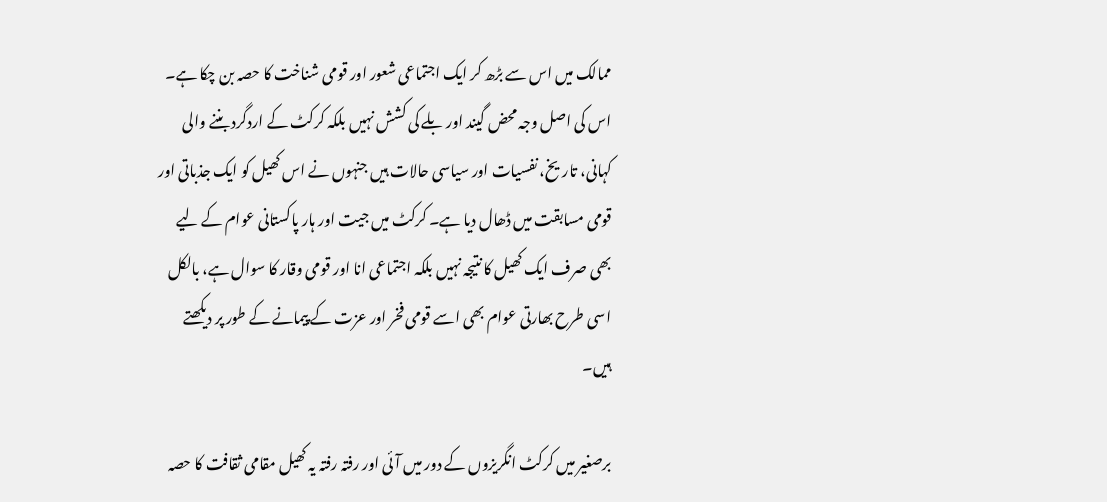ممالک میں اس سے بڑھ کر ایک اجتماعی شعور اور قومی شناخت کا حصہ بن چکا ہے۔ اس کی اصل وجہ محض گیند اور بلے کی کشش نہیں بلکہ کرکٹ کے اردگرد بننے والی کہانی، تاریخ، نفسیات اور سیاسی حالات ہیں جنہوں نے اس کھیل کو ایک جذباتی اور قومی مسابقت میں ڈھال دیا ہے۔ کرکٹ میں جیت اور ہار پاکستانی عوام کے لیے بھی صرف ایک کھیل کا نتیجہ نہیں بلکہ اجتماعی انا اور قومی وقار کا سوال ہے، بالکل اسی طرح بھارتی عوام بھی اسے قومی فخر اور عزت کے پیمانے کے طور پر دیکھتے ہیں۔

برصغیر میں کرکٹ انگریزوں کے دور میں آئی اور رفتہ رفتہ یہ کھیل مقامی ثقافت کا حصہ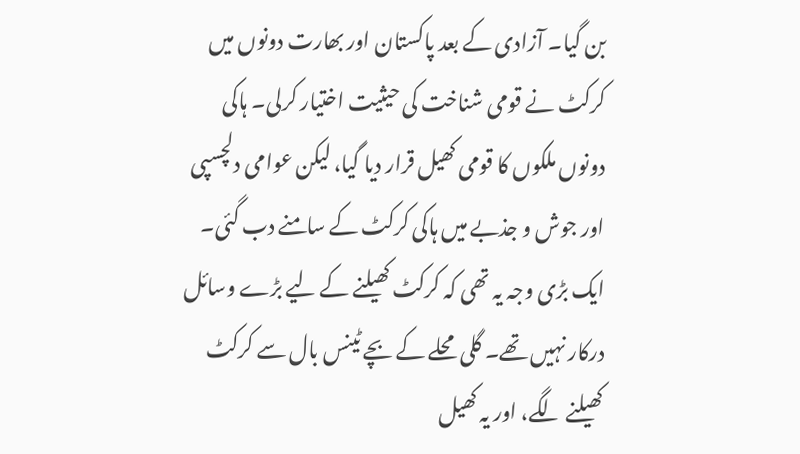بن گیا۔ آزادی کے بعد پاکستان اور بھارت دونوں میں کرکٹ نے قومی شناخت کی حیثیت اختیار کرلی۔ ہاکی دونوں ملکوں کا قومی کھیل قرار دیا گیا، لیکن عوامی دلچسپی اور جوش و جذبے میں ہاکی کرکٹ کے سامنے دب گئی۔ ایک بڑی وجہ یہ تھی کہ کرکٹ کھیلنے کے لیے بڑے وسائل درکار نہیں تھے۔ گلی محلے کے بچے ٹینس بال سے کرکٹ کھیلنے لگے، اور یہ کھیل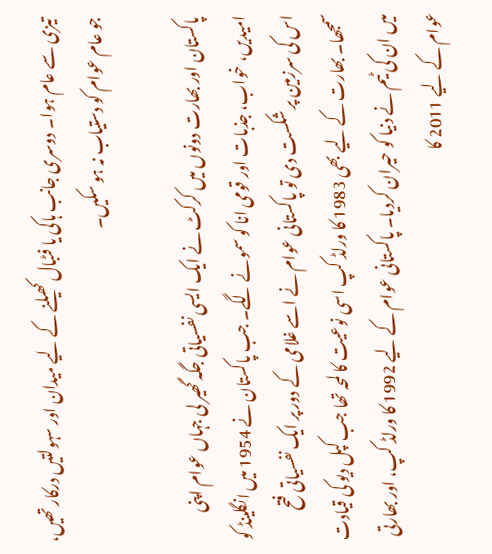تیزی سے عام ہوا۔ دوسری جانب ہاکی یا فٹبال کھیلنے کے لیے میدان اور سہولتیں درکار تھیں، جو عام عوام کو دستیاب نہ ہو سکیں۔

پاکستان اور بھارت دونوں میں کرکٹ نے ایک ایسی نفسیاتی جگہ گھیر لی جہاں عوام اپنی امیدیں، خواب، جذبات اور قومی انا کو سمونے لگے۔ جب پاکستان نے 1954 میں انگلینڈ کو اس کی سرزمین پر شکست دی تو پاکستانی عوام نے اسے غلامی کے دور پر ایک نفسیاتی فتح سمجھا۔ بھارت کے لیے بھی 1983 کا ورلڈ کپ اسی نوعیت کا لمحہ تھا جب کپل دیو کی قیادت میں ان کی ٹیم نے دنیا کو حیران کردیا۔ پاکستانی عوام کے لیے 1992 کا ورلڈ کپ، اور بھارتی عوام کے لیے 2011 کا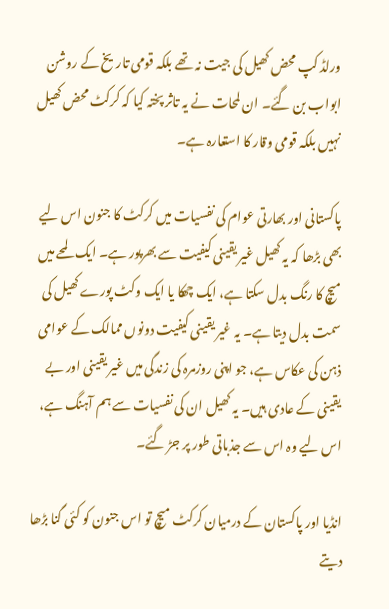ورلڈ کپ محض کھیل کی جیت نہ تھے بلکہ قومی تاریخ کے روشن ابواب بن گئے۔ ان لمحات نے یہ تاثر پختہ کیا کہ کرکٹ محض کھیل نہیں بلکہ قومی وقار کا استعارہ ہے۔

پاکستانی اور بھارتی عوام کی نفسیات میں کرکٹ کا جنون اس لیے بھی بڑھا کہ یہ کھیل غیر یقینی کیفیت سے بھرپور ہے۔ ایک لمحے میں میچ کا رنگ بدل سکتا ہے، ایک چھکا یا ایک وکٹ پورے کھیل کی سمت بدل دیتا ہے۔ یہ غیر یقینی کیفیت دونوں ممالک کے عوامی ذہن کی عکاس ہے، جو اپنی روزمرہ کی زندگی میں غیر یقینی اور بے یقینی کے عادی ہیں۔ یہ کھیل ان کی نفسیات سے ہم آہنگ ہے، اس لیے وہ اس سے جذباتی طور پر جڑ گئے۔

انڈیا اور پاکستان کے درمیان کرکٹ میچ تو اس جنون کو کئی گنا بڑھا دیتے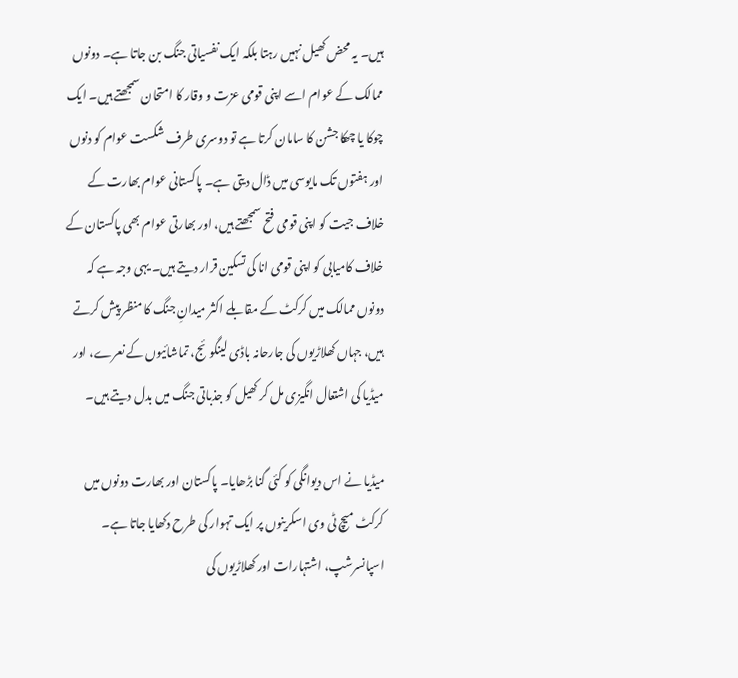ہیں۔ یہ محض کھیل نہیں رہتا بلکہ ایک نفسیاتی جنگ بن جاتا ہے۔ دونوں ممالک کے عوام اسے اپنی قومی عزت و وقار کا امتحان سمجھتے ہیں۔ ایک چوکا یا چھکا جشن کا سامان کرتا ہے تو دوسری طرف شکست عوام کو دنوں اور ہفتوں تک مایوسی میں ڈال دیتی ہے۔ پاکستانی عوام بھارت کے خلاف جیت کو اپنی قومی فتح سمجھتے ہیں، اور بھارتی عوام بھی پاکستان کے خلاف کامیابی کو اپنی قومی انا کی تسکین قرار دیتے ہیں۔ یہی وجہ ہے کہ دونوں ممالک میں کرکٹ کے مقابلے اکثر میدانِ جنگ کا منظر پیش کرتے ہیں، جہاں کھلاڑیوں کی جارحانہ باڈی لینگوئج، تماشائیوں کے نعرے، اور میڈیا کی اشتعال انگیزی مل کر کھیل کو جذباتی جنگ میں بدل دیتے ہیں۔

میڈیا نے اس دیوانگی کو کئی گنا بڑھایا۔ پاکستان اور بھارت دونوں میں کرکٹ میچ ٹی وی اسکرینوں پر ایک تہوار کی طرح دکھایا جاتا ہے۔ اسپانسرشپ، اشتہارات اور کھلاڑیوں کی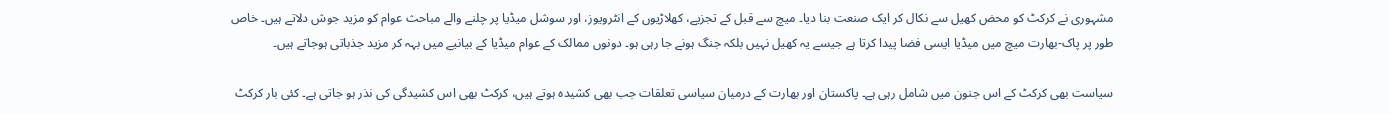مشہوری نے کرکٹ کو محض کھیل سے نکال کر ایک صنعت بنا دیا۔ میچ سے قبل کے تجزیے، کھلاڑیوں کے انٹرویوز، اور سوشل میڈیا پر چلنے والے مباحث عوام کو مزید جوش دلاتے ہیں۔ خاص طور پر پاک-بھارت میچ میں میڈیا ایسی فضا پیدا کرتا ہے جیسے یہ کھیل نہیں بلکہ جنگ ہونے جا رہی ہو۔ دونوں ممالک کے عوام میڈیا کے بیانیے میں بہہ کر مزید جذباتی ہوجاتے ہیں۔

سیاست بھی کرکٹ کے اس جنون میں شامل رہی ہے۔ پاکستان اور بھارت کے درمیان سیاسی تعلقات جب بھی کشیدہ ہوتے ہیں، کرکٹ بھی اس کشیدگی کی نذر ہو جاتی ہے۔ کئی بار کرکٹ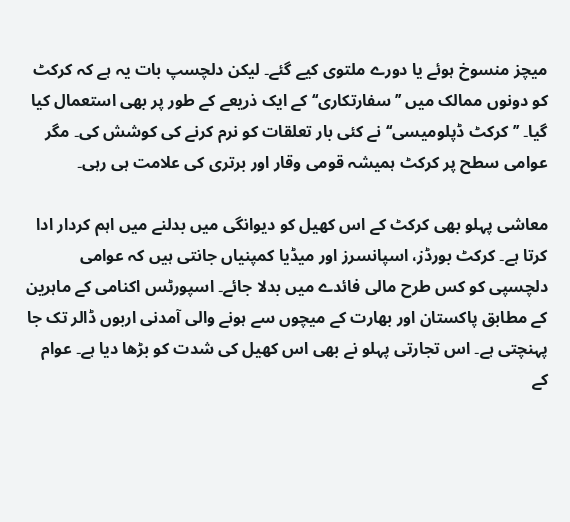میچز منسوخ ہوئے یا دورے ملتوی کیے گئے۔ لیکن دلچسپ بات یہ ہے کہ کرکٹ کو دونوں ممالک میں ’’سفارتکاری‘‘ کے ایک ذریعے کے طور پر بھی استعمال کیا گیا۔ ’’کرکٹ ڈپلومیسی‘‘ نے کئی بار تعلقات کو نرم کرنے کی کوشش کی۔ مگر عوامی سطح پر کرکٹ ہمیشہ قومی وقار اور برتری کی علامت ہی رہی۔

معاشی پہلو بھی کرکٹ کے اس کھیل کو دیوانگی میں بدلنے میں اہم کردار ادا کرتا ہے۔ کرکٹ بورڈز، اسپانسرز اور میڈیا کمپنیاں جانتی ہیں کہ عوامی دلچسپی کو کس طرح مالی فائدے میں بدلا جائے۔ اسپورٹس اکنامی کے ماہرین کے مطابق پاکستان اور بھارت کے میچوں سے ہونے والی آمدنی اربوں ڈالر تک جا پہنچتی ہے۔ اس تجارتی پہلو نے بھی اس کھیل کی شدت کو بڑھا دیا ہے۔ عوام کے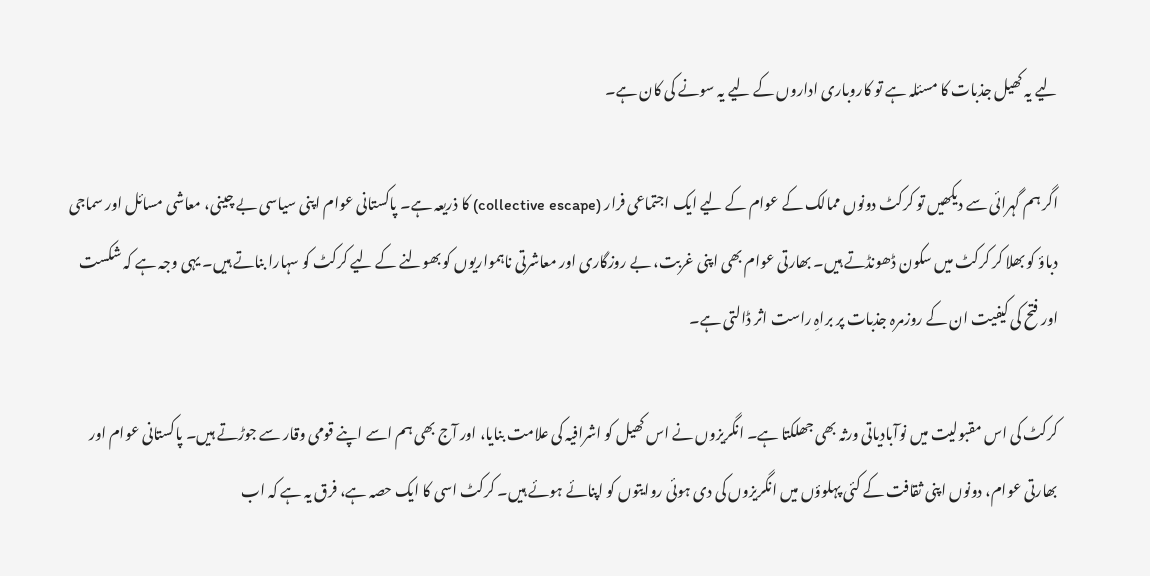لیے یہ کھیل جذبات کا مسئلہ ہے تو کاروباری اداروں کے لیے یہ سونے کی کان ہے۔

اگر ہم گہرائی سے دیکھیں تو کرکٹ دونوں ممالک کے عوام کے لیے ایک اجتماعی فرار (collective escape) کا ذریعہ ہے۔ پاکستانی عوام اپنی سیاسی بے چینی، معاشی مسائل اور سماجی دباؤ کو بھلا کر کرکٹ میں سکون ڈھونڈتے ہیں۔ بھارتی عوام بھی اپنی غربت، بے روزگاری اور معاشرتی ناہمواریوں کو بھولنے کے لیے کرکٹ کو سہارا بناتے ہیں۔ یہی وجہ ہے کہ شکست اور فتح کی کیفیت ان کے روزمرہ جذبات پر براہِ راست اثر ڈالتی ہے۔

کرکٹ کی اس مقبولیت میں نوآبادیاتی ورثہ بھی جھلکتا ہے۔ انگریزوں نے اس کھیل کو اشرافیہ کی علامت بنایا، اور آج بھی ہم اسے اپنے قومی وقار سے جوڑتے ہیں۔ پاکستانی عوام اور بھارتی عوام، دونوں اپنی ثقافت کے کئی پہلوؤں میں انگریزوں کی دی ہوئی روایتوں کو اپنائے ہوئے ہیں۔ کرکٹ اسی کا ایک حصہ ہے، فرق یہ ہے کہ اب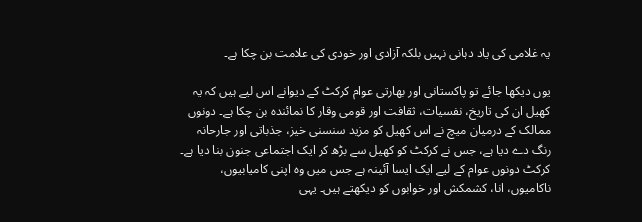یہ غلامی کی یاد دہانی نہیں بلکہ آزادی اور خودی کی علامت بن چکا ہے۔

یوں دیکھا جائے تو پاکستانی اور بھارتی عوام کرکٹ کے دیوانے اس لیے ہیں کہ یہ کھیل ان کی تاریخ، نفسیات، ثقافت اور قومی وقار کا نمائندہ بن چکا ہے۔ دونوں ممالک کے درمیان میچ نے اس کھیل کو مزید سنسنی خیز، جذباتی اور جارحانہ رنگ دے دیا ہے، جس نے کرکٹ کو کھیل سے بڑھ کر ایک اجتماعی جنون بنا دیا ہے۔ کرکٹ دونوں عوام کے لیے ایک ایسا آئینہ ہے جس میں وہ اپنی کامیابیوں، ناکامیوں، انا، کشمکش اور خوابوں کو دیکھتے ہیں۔ یہی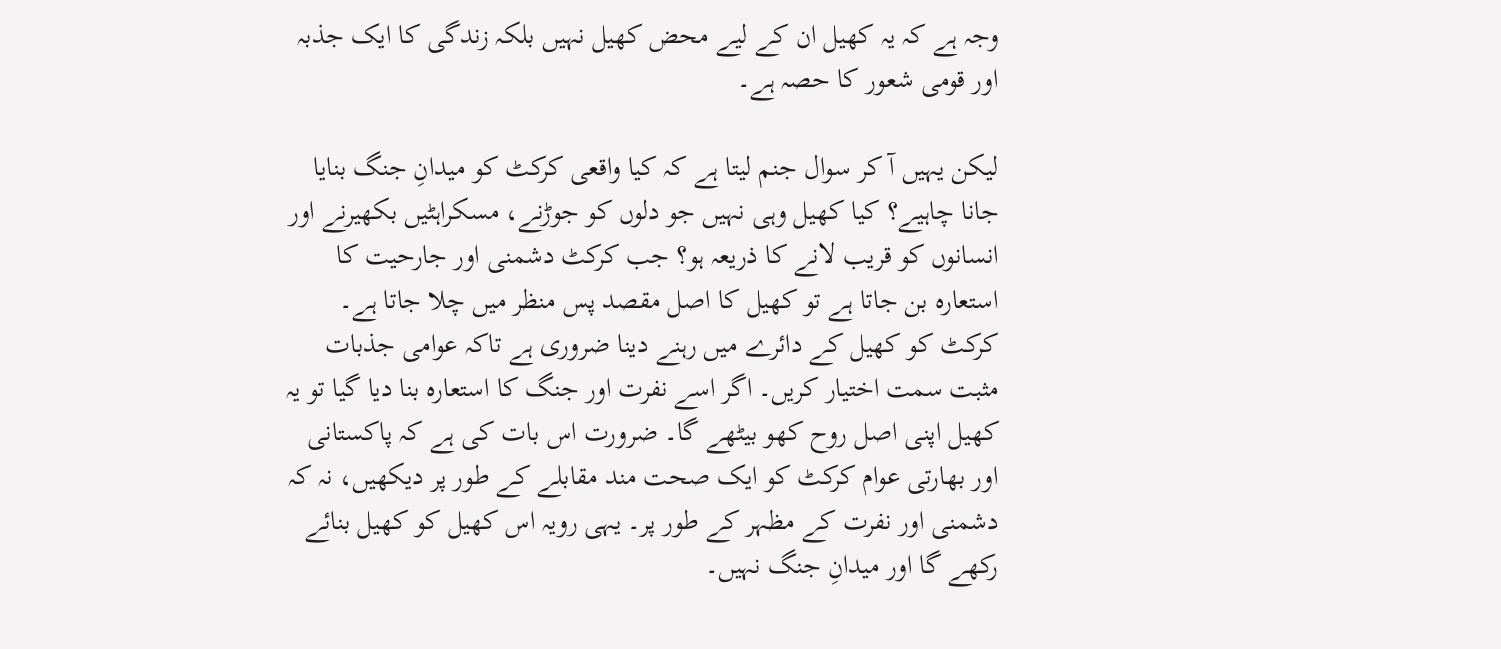وجہ ہے کہ یہ کھیل ان کے لیے محض کھیل نہیں بلکہ زندگی کا ایک جذبہ اور قومی شعور کا حصہ ہے۔

لیکن یہیں آ کر سوال جنم لیتا ہے کہ کیا واقعی کرکٹ کو میدانِ جنگ بنایا جانا چاہیے؟ کیا کھیل وہی نہیں جو دلوں کو جوڑنے، مسکراہٹیں بکھیرنے اور انسانوں کو قریب لانے کا ذریعہ ہو؟ جب کرکٹ دشمنی اور جارحیت کا استعارہ بن جاتا ہے تو کھیل کا اصل مقصد پس منظر میں چلا جاتا ہے۔ کرکٹ کو کھیل کے دائرے میں رہنے دینا ضروری ہے تاکہ عوامی جذبات مثبت سمت اختیار کریں۔ اگر اسے نفرت اور جنگ کا استعارہ بنا دیا گیا تو یہ کھیل اپنی اصل روح کھو بیٹھے گا۔ ضرورت اس بات کی ہے کہ پاکستانی اور بھارتی عوام کرکٹ کو ایک صحت مند مقابلے کے طور پر دیکھیں، نہ کہ دشمنی اور نفرت کے مظہر کے طور پر۔ یہی رویہ اس کھیل کو کھیل بنائے رکھے گا اور میدانِ جنگ نہیں۔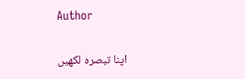Author

اپنا تبصرہ لکھیں